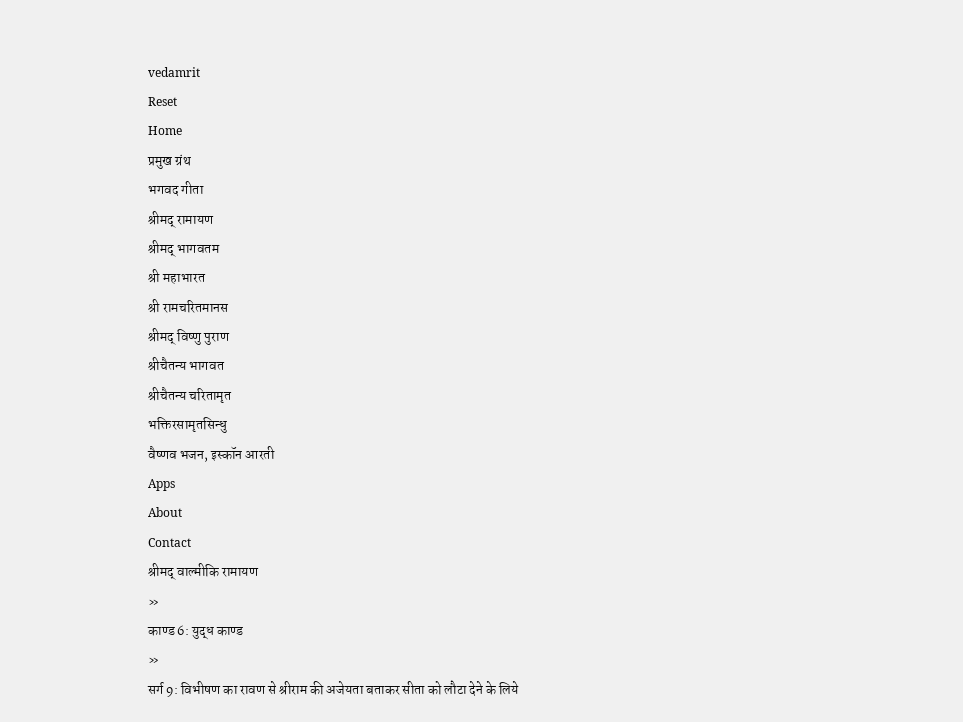vedamrit
Reset
Home
प्रमुख ग्रंथ
भगवद गीता
श्रीमद् रामायण
श्रीमद् भागवतम
श्री महाभारत
श्री रामचरितमानस
श्रीमद् विष्णु पुराण
श्रीचैतन्य भागवत
श्रीचैतन्य चरितामृत
भक्तिरसामृतसिन्धु
वैष्णव भजन, इस्कॉन आरती
Apps
About
Contact
श्रीमद् वाल्मीकि रामायण
»
काण्ड 6: युद्ध काण्ड
»
सर्ग 9: विभीषण का रावण से श्रीराम की अजेयता बताकर सीता को लौटा देने के लिये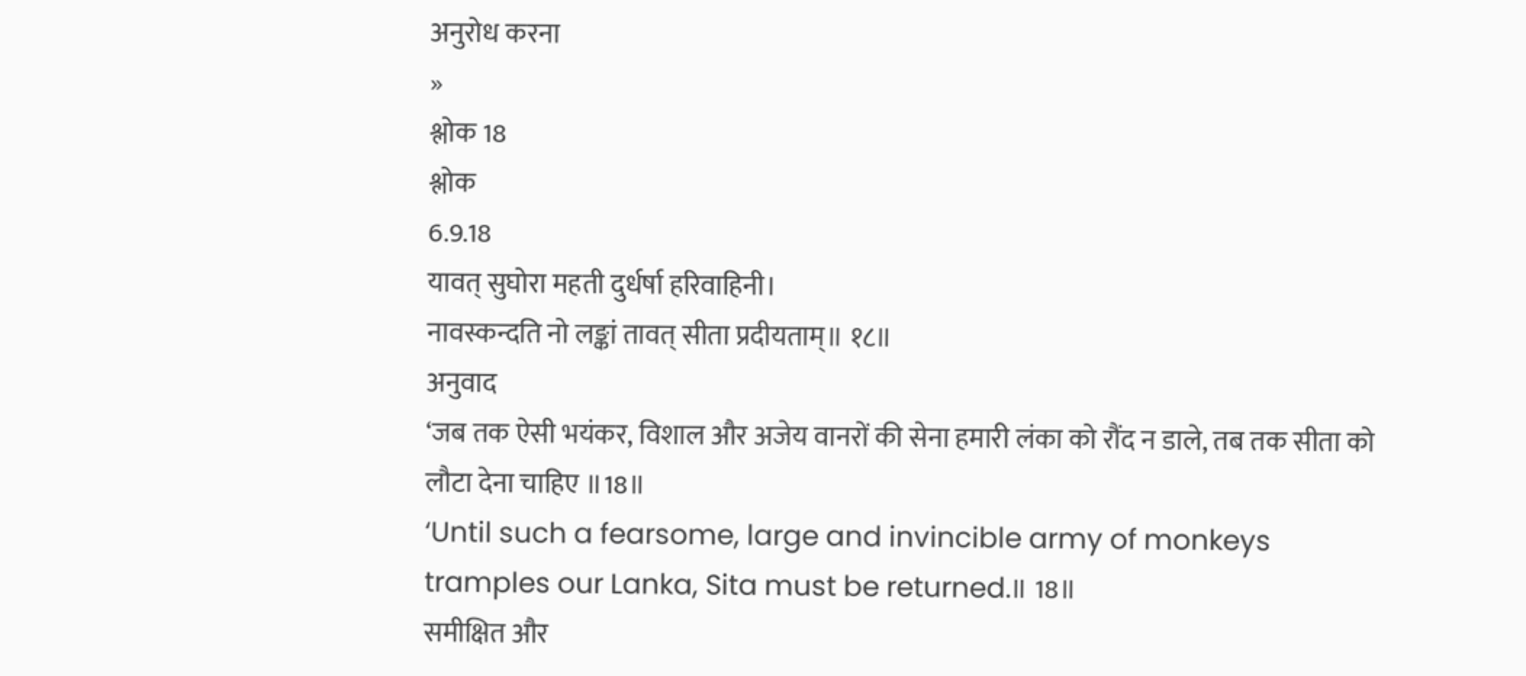अनुरोध करना
»
श्लोक 18
श्लोक
6.9.18
यावत् सुघोरा महती दुर्धर्षा हरिवाहिनी।
नावस्कन्दति नो लङ्कां तावत् सीता प्रदीयताम्॥ १८॥
अनुवाद
‘जब तक ऐसी भयंकर, विशाल और अजेय वानरों की सेना हमारी लंका को रौंद न डाले, तब तक सीता को लौटा देना चाहिए ॥18॥
‘Until such a fearsome, large and invincible army of monkeys tramples our Lanka, Sita must be returned.॥ 18॥
समीक्षित और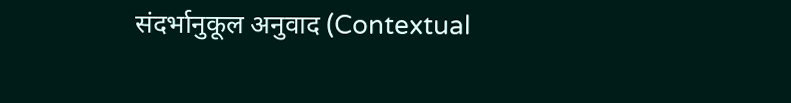संदर्भानुकूल अनुवाद (Contextual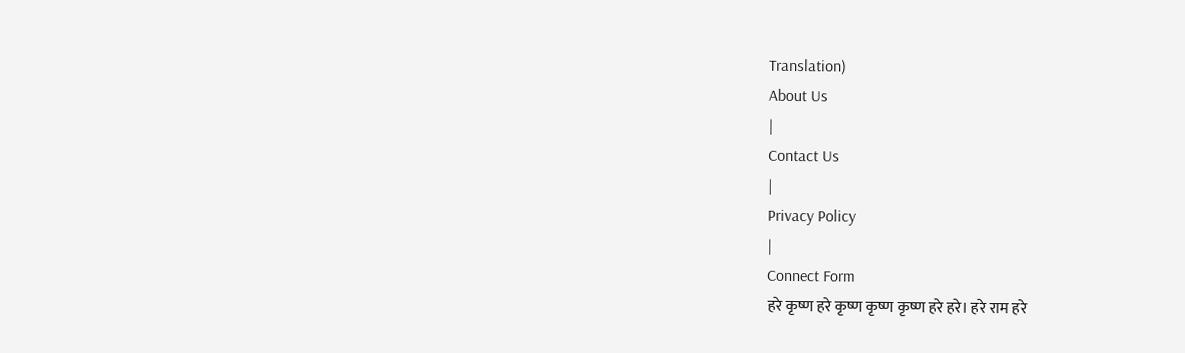Translation)
About Us
|
Contact Us
|
Privacy Policy
|
Connect Form
हरे कृष्ण हरे कृष्ण कृष्ण कृष्ण हरे हरे। हरे राम हरे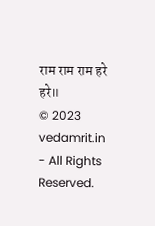राम राम राम हरे हरे॥
© 2023 vedamrit.in - All Rights Reserved.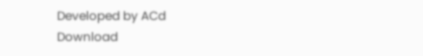Developed by ACd
Download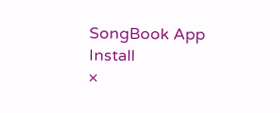SongBook App
Install
×